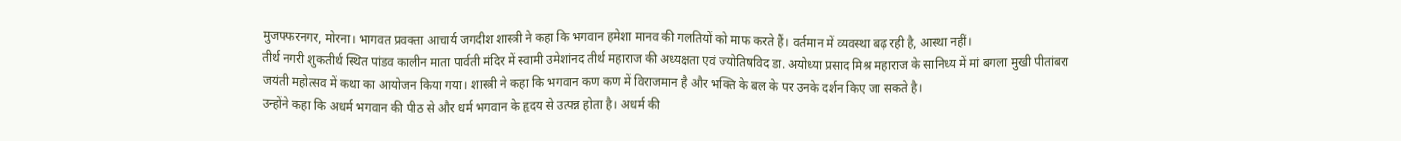मुजफ्फरनगर, मोरना। भागवत प्रवक्ता आचार्य जगदीश शास्त्री ने कहा कि भगवान हमेशा मानव की गलतियों को माफ करते हैं। वर्तमान में व्यवस्था बढ़ रही है, आस्था नहीं।
तीर्थ नगरी शुकतीर्थ स्थित पांडव कालीन माता पार्वती मंदिर में स्वामी उमेशांनद तीर्थ महाराज की अध्यक्षता एवं ज्योतिषविद डा. अयोध्या प्रसाद मिश्र महाराज के सानिध्य में मां बगला मुखी पीतांबरा जयंती महोत्सव में कथा का आयोजन किया गया। शास्त्री ने कहा कि भगवान कण कण में विराजमान है और भक्ति के बल के पर उनके दर्शन किए जा सकते है।
उन्होंने कहा कि अधर्म भगवान की पीठ से और धर्म भगवान के हृदय से उत्पन्न होता है। अधर्म की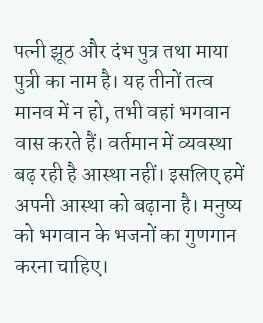पत्नी झूठ और दंभ पुत्र तथा माया पुत्री का नाम है। यह तीनों तत्व मानव में न हो, तभी वहां भगवान वास करते हैं। वर्तमान में व्यवस्था बढ़ रही है आस्था नहीं। इसलिए हमें अपनी आस्था को बढ़ाना है। मनुष्य को भगवान के भजनों का गुणगान करना चाहिए।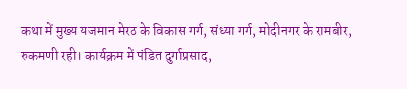कथा में मुख्य यजमान मेरठ के विकास गर्ग, संध्या गर्ग, मोदीनगर के रामबीर, रुकमणी रही। कार्यक्रम में पंडित दुर्गाप्रसाद,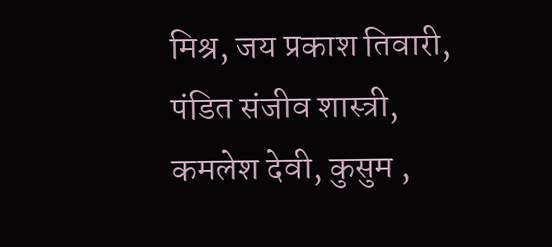मिश्र, जय प्रकाश तिवारी, पंडित संजीव शास्त्री, कमलेश देवी, कुसुम ,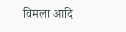विमला आदि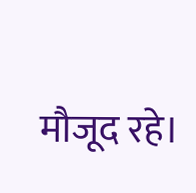मौजूद रहे।